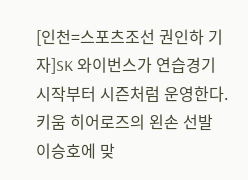[인천=스포츠조선 권인하 기자]SK 와이번스가 연습경기 시작부터 시즌처럼 운영한다.
키움 히어로즈의 왼손 선발 이승호에 맞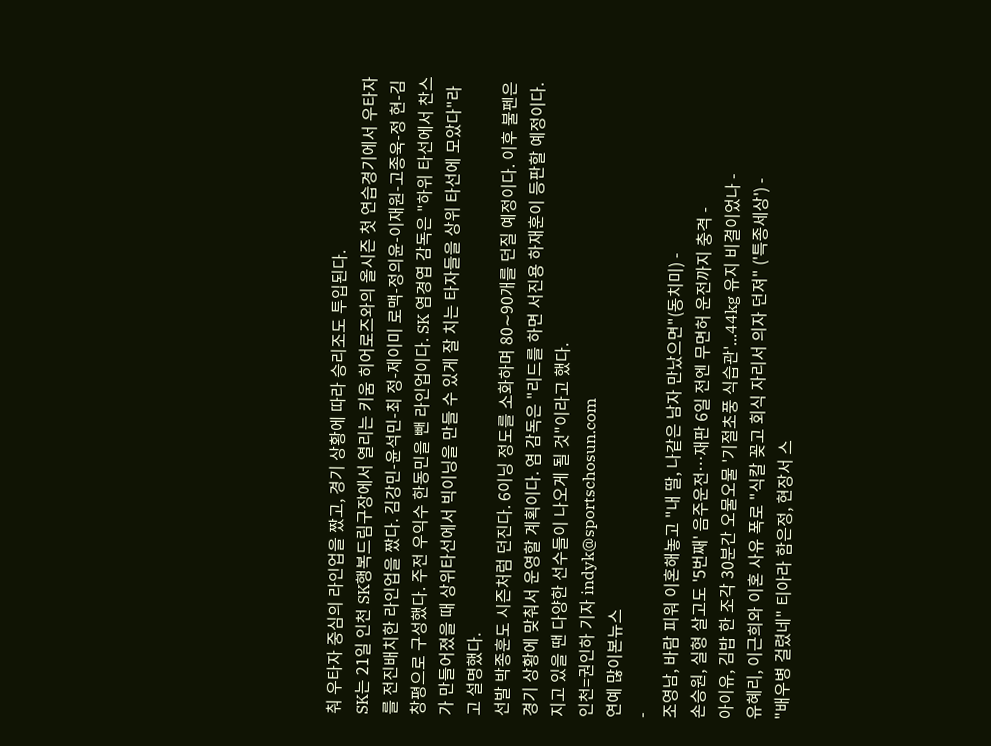춰 우타자 중심의 라인업을 짰고, 경기 상황에 따라 승리조도 투입된다.
SK는 21일 인천 SK행복드림구장에서 열리는 키움 히어로즈와의 올시즌 첫 연습경기에서 우타자를 전진배치한 라인업을 짰다. 김강민-윤석민-최 정-제이미 로맥-정의윤-이재원-고종욱-정 현-김창평으로 구성했다. 주전 우익수 한동민을 뺀 라인업이다. SK 염경엽 감독은 "하위 타선에서 찬스가 만들어졌을 때 상위타선에서 빅이닝을 만들 수 있게 잘 치는 타자들을 상위 타선에 모았다"라고 설명했다.
선발 박종훈도 시즌처럼 던진다. 6이닝 정도를 소화하며 80∼90개를 던질 예정이다. 이후 불펜은 경기 상황에 맞춰서 운영할 계획이다. 염 감독은 "리드를 하면 서진용 하재훈이 등판할 예정이다. 지고 있을 땐 다양한 선수들이 나오게 될 것"이라고 했다.
인천=권인하 기자 indyk@sportschosun.com
연예 많이본뉴스
-
조영남, 바람 피워 이혼해놓고 "내 딸, 나같은 남자 만났으면"(동치미) -
손승원, 실형 살고도 '5번째' 음주운전…재판 6일 전엔 무면허 운전까지 충격 -
아이유, 김밥 한 조각 30분간 오물오물 '기절초풍 식습관'...44kg 유지 비결이었나 -
유혜리, 이근희와 이혼 사유 폭로 "식칼 꽂고 회식 자리서 의자 던져" ('특종세상') -
"배우병 걸렸네" 티아라 함은정, 현장서 스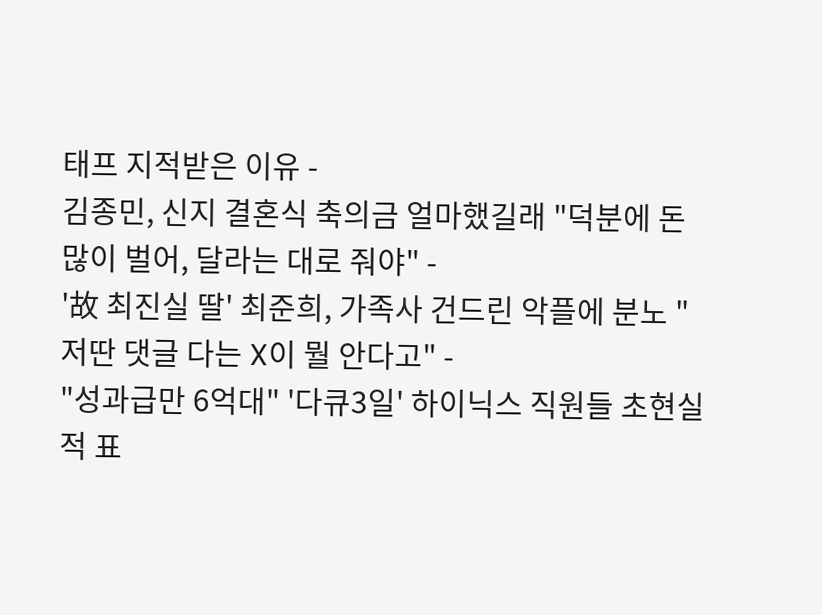태프 지적받은 이유 -
김종민, 신지 결혼식 축의금 얼마했길래 "덕분에 돈 많이 벌어, 달라는 대로 줘야" -
'故 최진실 딸' 최준희, 가족사 건드린 악플에 분노 "저딴 댓글 다는 X이 뭘 안다고" -
"성과급만 6억대" '다큐3일' 하이닉스 직원들 초현실적 표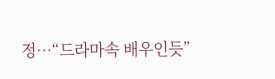정…“드라마속 배우인듯”